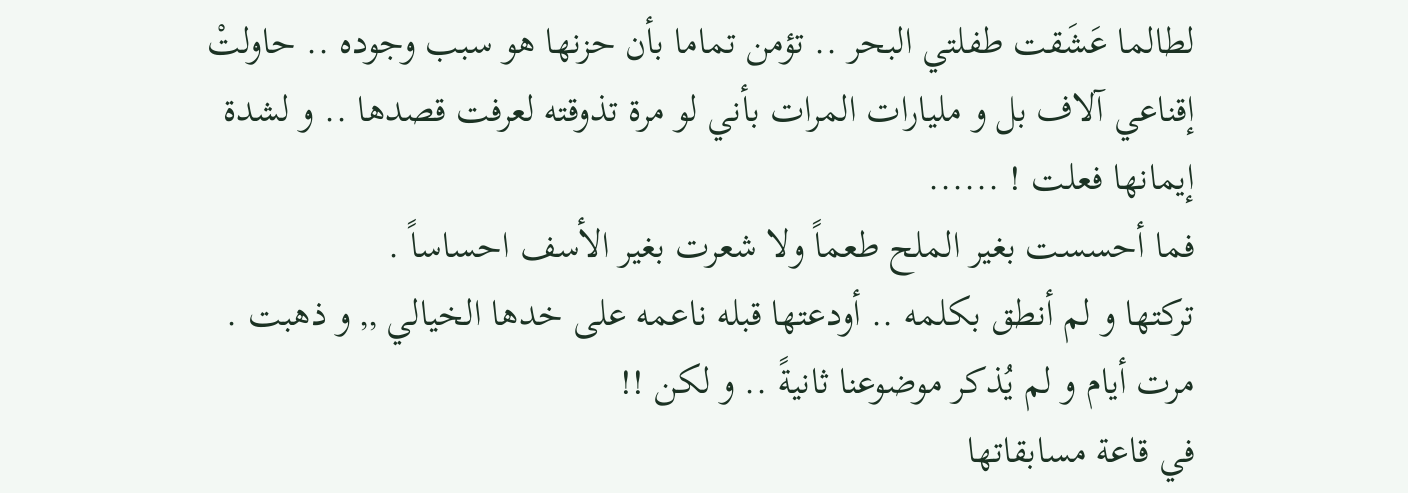لطالما عَشَقت طفلتي البحر .. تؤمن تماما بأن حزنها هو سبب وجوده .. حاولتْ إقناعي آلاف بل و مليارات المرات بأني لو مرة تذوقته لعرفت قصدها .. و لشدة إيمانها فعلت ! ......
فما أحسست بغير الملح طعماً ولا شعرت بغير الأسف احساساً .
تركتها و لم أنطق بكلمه .. أودعتها قبله ناعمه على خدها الخيالي ,, و ذهبت .
مرت أيام و لم يُذكر موضوعنا ثانيةً .. و لكن !!
في قاعة مسابقاتها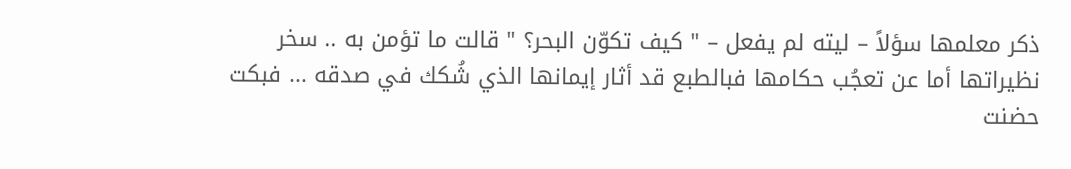ذكر معلمها سؤلاً – ليته لم يفعل – " كيف تكوّن البحر؟ " قالت ما تؤمن به .. سخر نظيراتها أما عن تعجُب حكامها فبالطبع قد أثار إيمانها الذي شُكك في صدقه ... فبكت
حضنت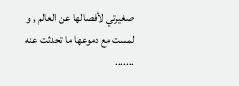صغيرتي لأفصالها عن العالم , و لمست مع دموعها ما تحدثت عنه .......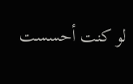لو كنت أحسست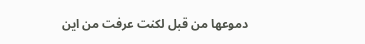دموعها من قبل لكنت عرفت من اين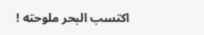اكتسب البحر ملوحته !